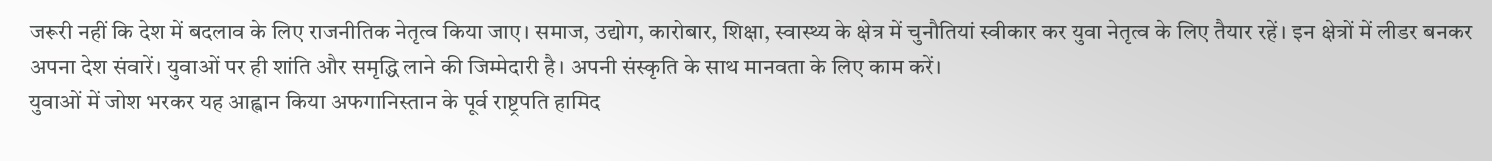जरूरी नहीं कि देश में बदलाव के लिए राजनीतिक नेतृत्व किया जाए। समाज, उद्योग, कारोबार, शिक्षा, स्वास्थ्य के क्षेत्र में चुनौतियां स्वीकार कर युवा नेतृत्व के लिए तैयार रहें। इन क्षेत्रों में लीडर बनकर अपना देश संवारें। युवाओं पर ही शांति और समृद्धि लाने की जिम्मेदारी है। अपनी संस्कृति के साथ मानवता के लिए काम करें।
युवाओं में जोश भरकर यह आह्वान किया अफगानिस्तान के पूर्व राष्ट्रपति हामिद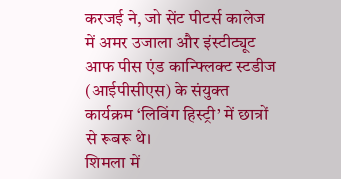करजई ने, जो सेंट पीटर्स कालेज में अमर उजाला और इंस्टीट्यूट आफ पीस एंड कान्फ्लिक्ट स्टडीज (आईपीसीएस) के संयुक्त कार्यक्रम ‘लिविंग हिस्ट्री’ में छात्रों से रूबरू थे।
शिमला में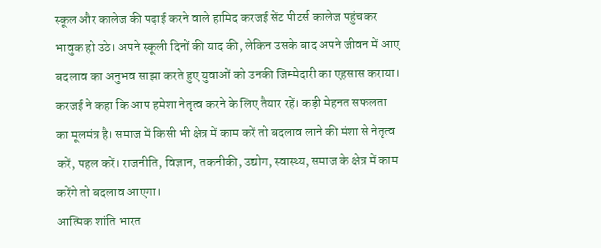स्कूल और कालेज की पढ़ाई करने वाले हामिद करजई सेंट पीटर्स कालेज पहुंचकर भावुक हो उठे। अपने स्कूली दिनों की याद की, लेकिन उसके बाद अपने जीवन में आए बदलाव का अनुभव साझा करते हुए युवाओं को उनकी जिम्मेदारी का एहसास कराया।
करजई ने कहा कि आप हमेशा नेतृत्व करने के लिए तैयार रहें। कड़ी मेहनत सफलता का मूलमंत्र है। समाज में किसी भी क्षेत्र में काम करें तो बदलाव लाने की मंशा से नेतृत्व करें, पहल करें। राजनीति, विज्ञान, तकनीकी, उद्योग, स्वास्थ्य, समाज के क्षेत्र में काम करेंगे तो बदलाव आएगा।
आत्मिक शांति भारत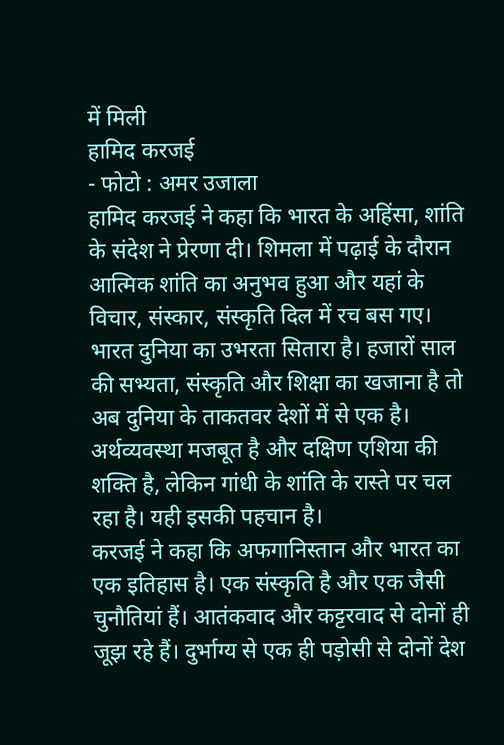में मिली
हामिद करजई
- फोटो : अमर उजाला
हामिद करजई ने कहा कि भारत के अहिंसा, शांति के संदेश ने प्रेरणा दी। शिमला में पढ़ाई के दौरान आत्मिक शांति का अनुभव हुआ और यहां के विचार, संस्कार, संस्कृति दिल में रच बस गए।
भारत दुनिया का उभरता सितारा है। हजारों साल की सभ्यता, संस्कृति और शिक्षा का खजाना है तो अब दुनिया के ताकतवर देशों में से एक है। अर्थव्यवस्था मजबूत है और दक्षिण एशिया की शक्ति है, लेकिन गांधी के शांति के रास्ते पर चल रहा है। यही इसकी पहचान है।
करजई ने कहा कि अफगानिस्तान और भारत का एक इतिहास है। एक संस्कृति है और एक जैसी चुनौतियां हैं। आतंकवाद और कट्टरवाद से दोनों ही जूझ रहे हैं। दुर्भाग्य से एक ही पड़ोसी से दोनों देश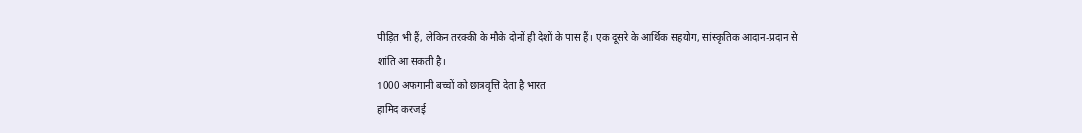पीड़ित भी हैं, लेकिन तरक्की के मौके दोनों ही देशों के पास हैं। एक दूसरे के आर्थिक सहयोग, सांस्कृतिक आदान-प्रदान से शांति आ सकती है।
1000 अफगानी बच्चों को छात्रवृत्ति देता है भारत
हामिद करजई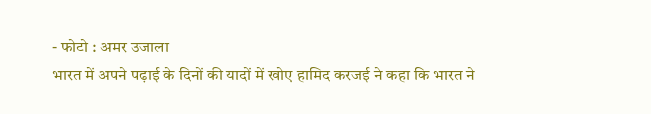- फोटो : अमर उजाला
भारत में अपने पढ़ाई के दिनों की यादों में खोए हामिद करजई ने कहा कि भारत ने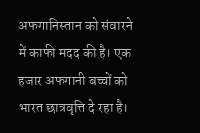अफगानिस्तान को संवारने में काफी मदद की है। एक हजार अफगानी बच्चों को भारत छात्रवृत्ति दे रहा है।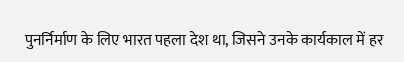पुनर्निर्माण के लिए भारत पहला देश था, जिसने उनके कार्यकाल में हर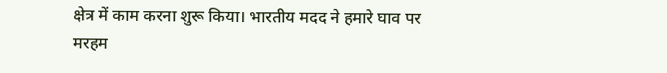क्षेत्र में काम करना शुरू किया। भारतीय मदद ने हमारे घाव पर मरहम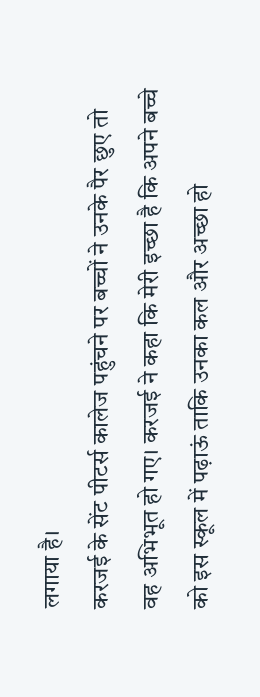लगाया है।
करजई के सेंट पीटर्स कालेज पहुंचने पर बच्चों ने उनके पैर छुए तो वह अभिभूत हो गए। करजई ने कहा कि मेरी इच्छा है कि अपने बच्चे को इस स्कूल में पढ़ाऊं ताकि उनका कल और अच्छा हो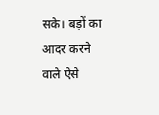सके। बड़ों का आदर करने वाले ऐसे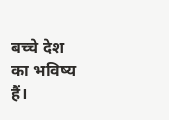बच्चे देश का भविष्य हैं।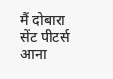मैं दोबारा सेंट पीटर्स आना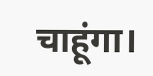चाहूंगा।